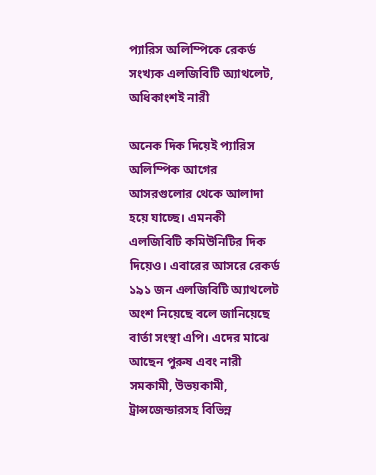প্যারিস অলিম্পিকে রেকর্ড সংখ্যক এলজিবিটি অ্যাথলেট, অধিকাংশই নারী

অনেক দিক দিয়েই প্যারিস অলিম্পিক আগের আসরগুলোর থেকে আলাদা হয়ে যাচ্ছে। এমনকী এলজিবিটি কমিউনিটির দিক দিয়েও। এবারের আসরে রেকর্ড ১৯১ জন এলজিবিটি অ্যাথলেট অংশ নিয়েছে বলে জানিয়েছে বার্তা সংস্থা এপি। এদের মাঝে আছেন পুরুষ এবং নারী সমকামী, উভয়কামী, ট্রান্সজেন্ডারসহ বিভিন্ন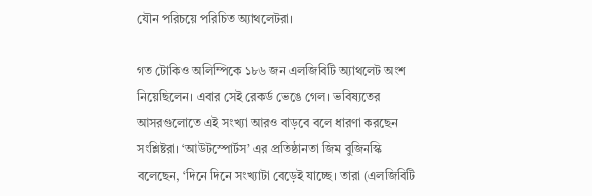যৌন পরিচয়ে পরিচিত অ্যাথলেটরা।

গত টোকিও অলিম্পিকে ১৮৬ জন এলজিবিটি অ্যাথলেট অংশ নিয়েছিলেন। এবার সেই রেকর্ড ভেঙে গেল। ভবিষ্যতের আসরগুলোতে এই সংখ্যা আরও বাড়বে বলে ধারণা করছেন সংশ্লিষ্টরা। ‘আউটস্পোর্টস’ এর প্রতিষ্ঠানতা জিম বুজিনস্কি বলেছেন, ‘দিনে দিনে সংখ্যাটা বেড়েই যাচ্ছে। তারা (এলজিবিটি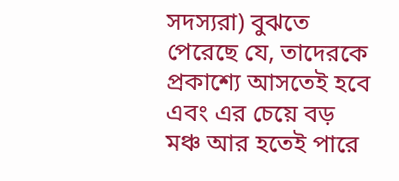সদস্যরা) বুঝতে পেরেছে যে, তাদেরকে প্রকাশ্যে আসতেই হবে এবং এর চেয়ে বড় মঞ্চ আর হতেই পারে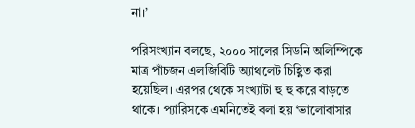না।’

পরিসংখ্যান বলছে, ২০০০ সালের সিডনি অলিম্পিকে মাত্র পাঁচজন এলজিবিটি অ্যাথলেট চিহ্ণিত করা হয়েছিল। এরপর থেকে সংখ্যাটা হু হু করে বাড়তে থাকে। প্যারিসকে এমনিতেই বলা হয় ‘ভালোবাসার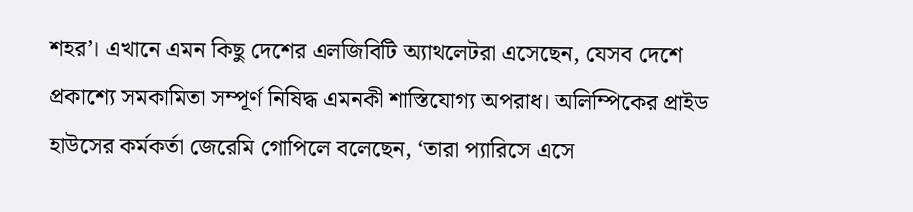শহর’। এখানে এমন কিছু দেশের এলজিবিটি অ্যাথলেটরা এসেছেন, যেসব দেশে প্রকাশ্যে সমকামিতা সম্পূর্ণ নিষিদ্ধ এমনকী শাস্তিযোগ্য অপরাধ। অলিম্পিকের প্রাইড হাউসের কর্মকর্তা জেরেমি গোপিলে বলেছেন, ‘তারা প্যারিসে এসে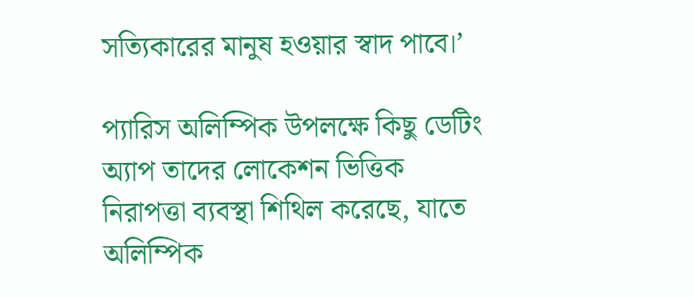সত্যিকারের মানুষ হওয়ার স্বাদ পাবে।’

প্যারিস অলিম্পিক উপলক্ষে কিছু ডেটিং অ্যাপ তাদের লোকেশন ভিত্তিক নিরাপত্তা ব্যবস্থা শিথিল করেছে, যাতে অলিম্পিক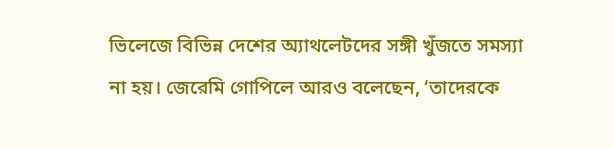ভিলেজে বিভিন্ন দেশের অ্যাথলেটদের সঙ্গী খুঁজতে সমস্যা না হয়। জেরেমি গোপিলে আরও বলেছেন, ‘তাদেরকে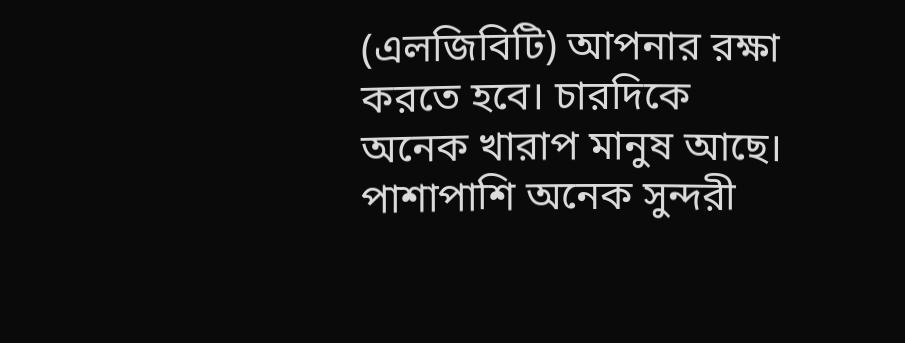(এলজিবিটি) আপনার রক্ষা করতে হবে। চারদিকে অনেক খারাপ মানুষ আছে। পাশাপাশি অনেক সুন্দরী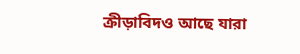ক্রীড়াবিদও আছে যারা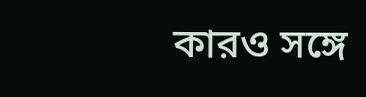কারও সঙ্গে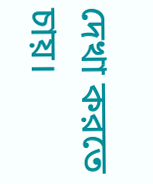দেখা করতে চায়।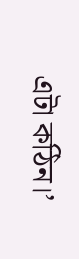এটা কঠিন।’